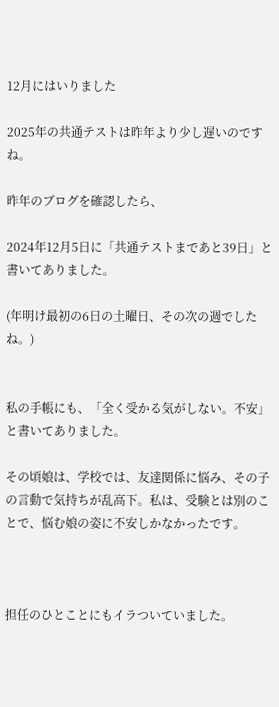12月にはいりました

2025年の共通テストは昨年より少し遅いのですね。

昨年のブログを確認したら、

2024年12月5日に「共通テストまであと39日」と書いてありました。

(年明け最初の6日の土曜日、その次の週でしたね。)


私の手帳にも、「全く受かる気がしない。不安」と書いてありました。

その頃娘は、学校では、友達関係に悩み、その子の言動で気持ちが乱高下。私は、受験とは別のことで、悩む娘の姿に不安しかなかったです。



担任のひとことにもイラついていました。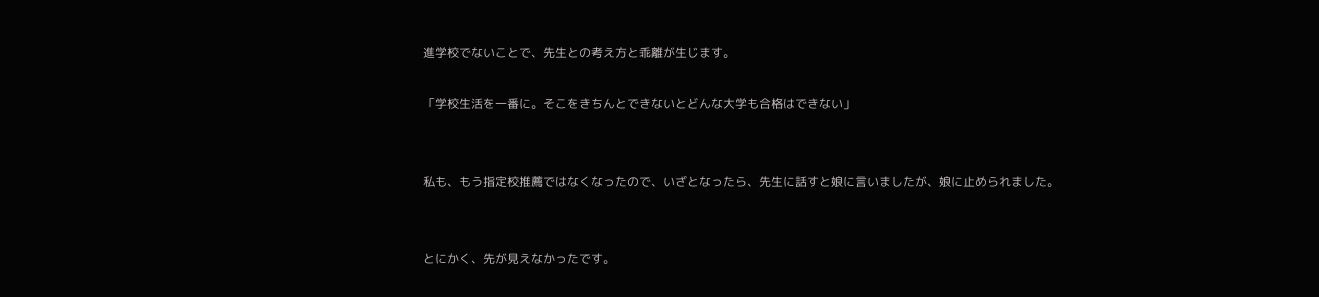進学校でないことで、先生との考え方と乖離が生じます。

「学校生活を一番に。そこをきちんとできないとどんな大学も合格はできない」


私も、もう指定校推薦ではなくなったので、いざとなったら、先生に話すと娘に言いましたが、娘に止められました。


とにかく、先が見えなかったです。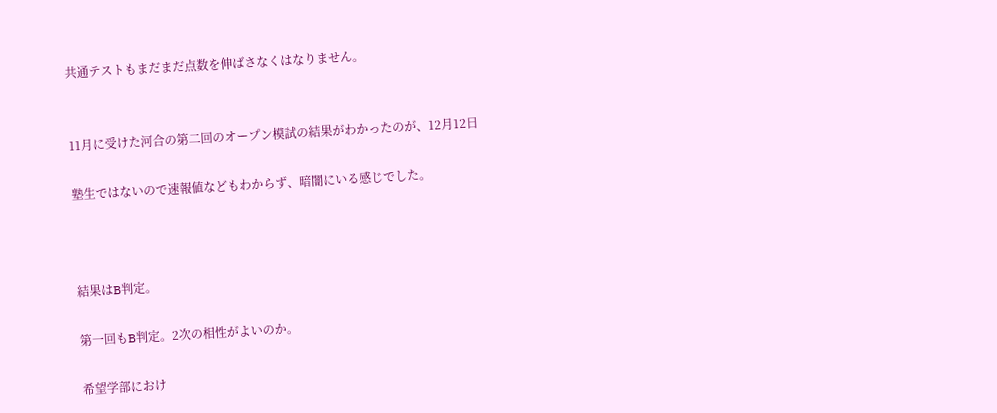共通テストもまだまだ点数を伸ばさなくはなりません。


11月に受けた河合の第二回のオープン模試の結果がわかったのが、12月12日

塾生ではないので速報値などもわからず、暗闇にいる感じでした。



結果はB判定。

第一回もB判定。2次の相性がよいのか。

希望学部におけ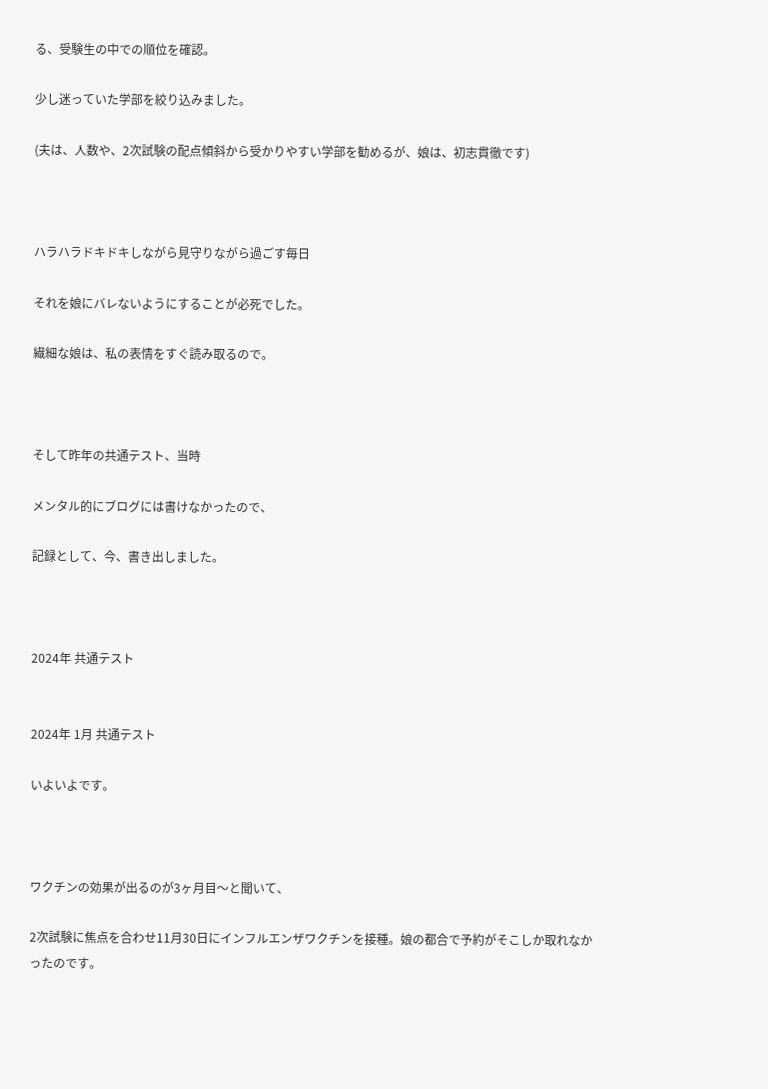る、受験生の中での順位を確認。

少し迷っていた学部を絞り込みました。

(夫は、人数や、2次試験の配点傾斜から受かりやすい学部を勧めるが、娘は、初志貫徹です)



ハラハラドキドキしながら見守りながら過ごす毎日

それを娘にバレないようにすることが必死でした。

繊細な娘は、私の表情をすぐ読み取るので。



そして昨年の共通テスト、当時

メンタル的にブログには書けなかったので、

記録として、今、書き出しました。



2024年 共通テスト


2024年 1月 共通テスト

いよいよです。



ワクチンの効果が出るのが3ヶ月目〜と聞いて、

2次試験に焦点を合わせ11月30日にインフルエンザワクチンを接種。娘の都合で予約がそこしか取れなかったのです。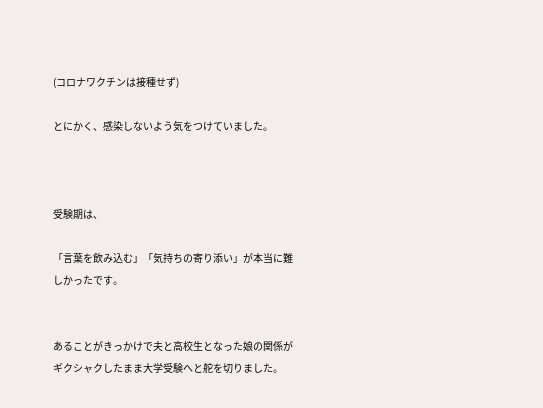(コロナワクチンは接種せず)

とにかく、感染しないよう気をつけていました。



受験期は、

「言葉を飲み込む」「気持ちの寄り添い」が本当に難しかったです。


あることがきっかけで夫と高校生となった娘の関係がギクシャクしたまま大学受験へと舵を切りました。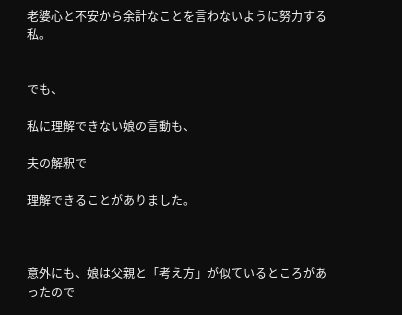老婆心と不安から余計なことを言わないように努力する私。


でも、

私に理解できない娘の言動も、

夫の解釈で

理解できることがありました。



意外にも、娘は父親と「考え方」が似ているところがあったので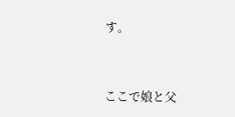す。


ここで娘と父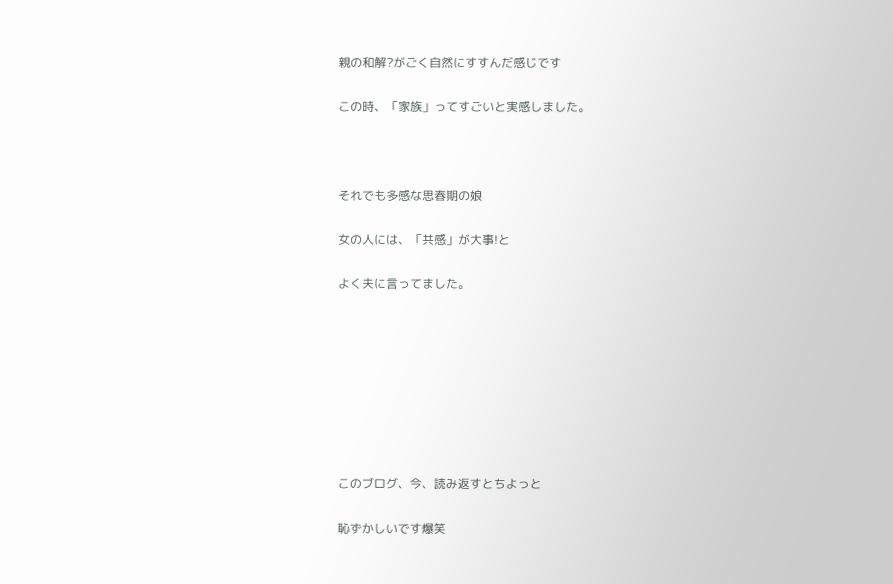親の和解?がごく自然にすすんだ感じです

この時、「家族」ってすごいと実感しました。



それでも多感な思春期の娘

女の人には、「共感」が大事!と

よく夫に言ってました。








このブログ、今、読み返すとちよっと

恥ずかしいです爆笑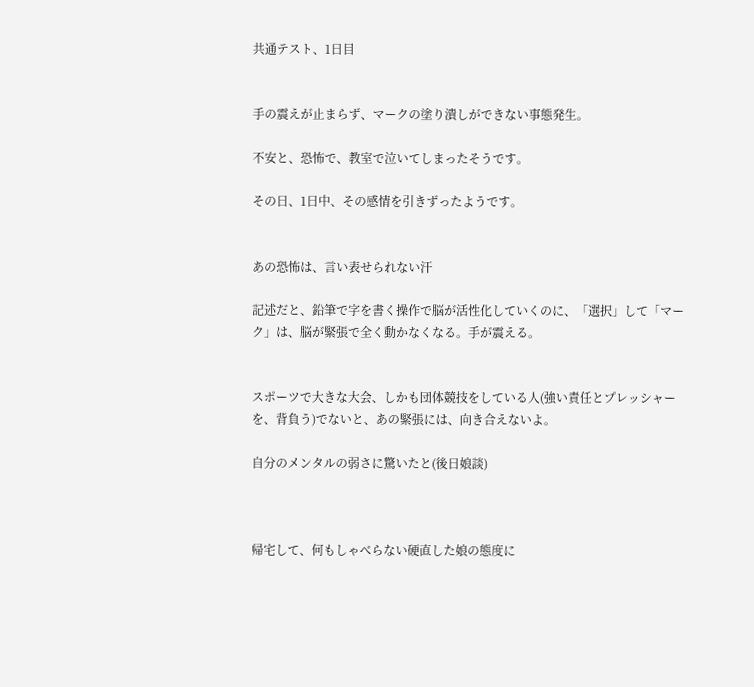共通テスト、1日目


手の震えが止まらず、マークの塗り潰しができない事態発生。

不安と、恐怖で、教室で泣いてしまったそうです。

その日、1日中、その感情を引きずったようです。


あの恐怖は、言い表せられない汗

記述だと、鉛筆で字を書く操作で脳が活性化していくのに、「選択」して「マーク」は、脳が緊張で全く動かなくなる。手が震える。


スポーツで大きな大会、しかも団体競技をしている人(強い責任とプレッシャーを、背負う)でないと、あの緊張には、向き合えないよ。

自分のメンタルの弱さに驚いたと(後日娘談)



帰宅して、何もしゃべらない硬直した娘の態度に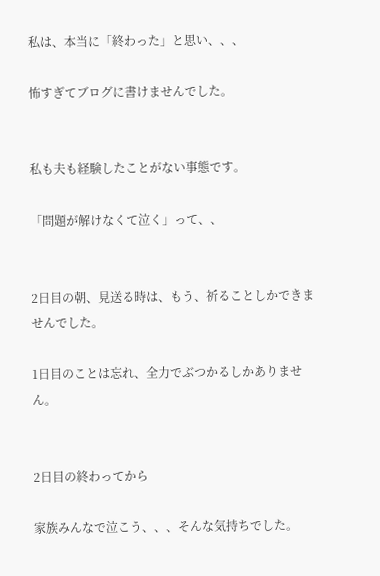私は、本当に「終わった」と思い、、、

怖すぎてブログに書けませんでした。


私も夫も経験したことがない事態です。

「問題が解けなくて泣く」って、、


2日目の朝、見送る時は、もう、祈ることしかできませんでした。

1日目のことは忘れ、全力でぶつかるしかありません。


2日目の終わってから

家族みんなで泣こう、、、そんな気持ちでした。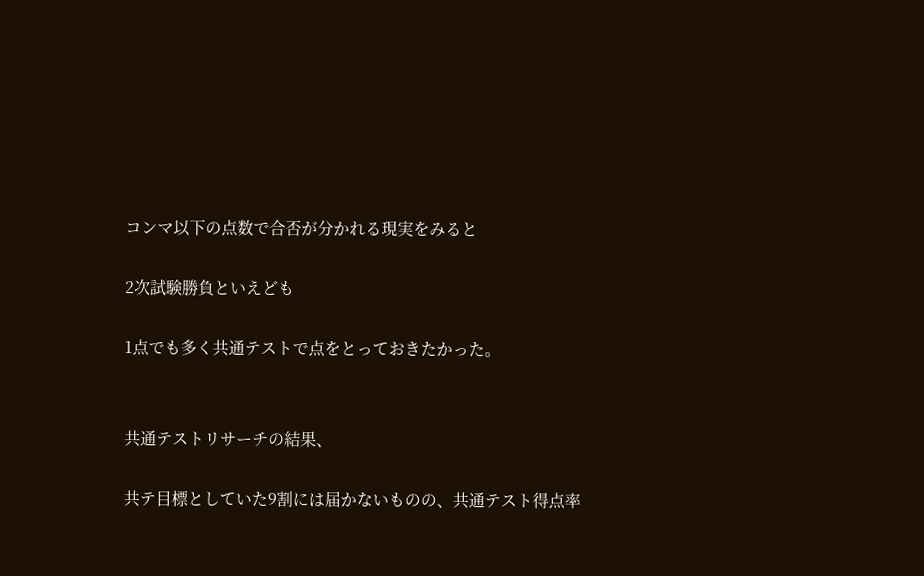コンマ以下の点数で合否が分かれる現実をみると

2次試験勝負といえども

1点でも多く共通テストで点をとっておきたかった。


共通テストリサーチの結果、

共テ目標としていた9割には届かないものの、共通テスト得点率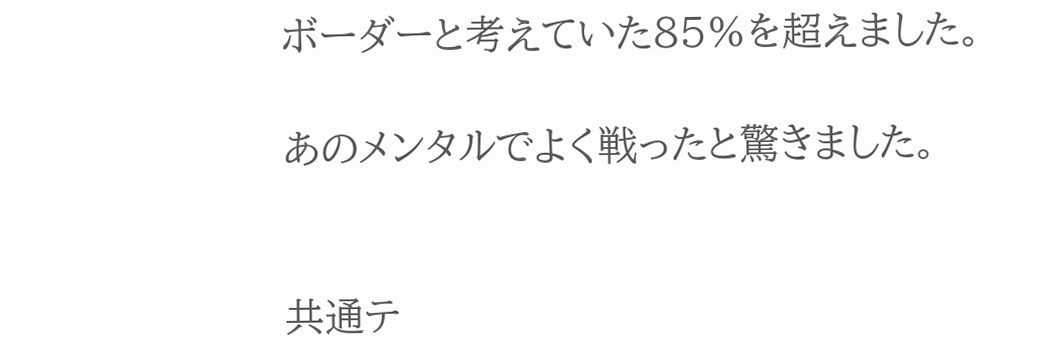ボーダーと考えていた85%を超えました。

あのメンタルでよく戦ったと驚きました。


共通テ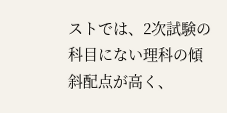ストでは、2次試験の科目にない理科の傾斜配点が高く、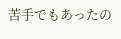苦手でもあったの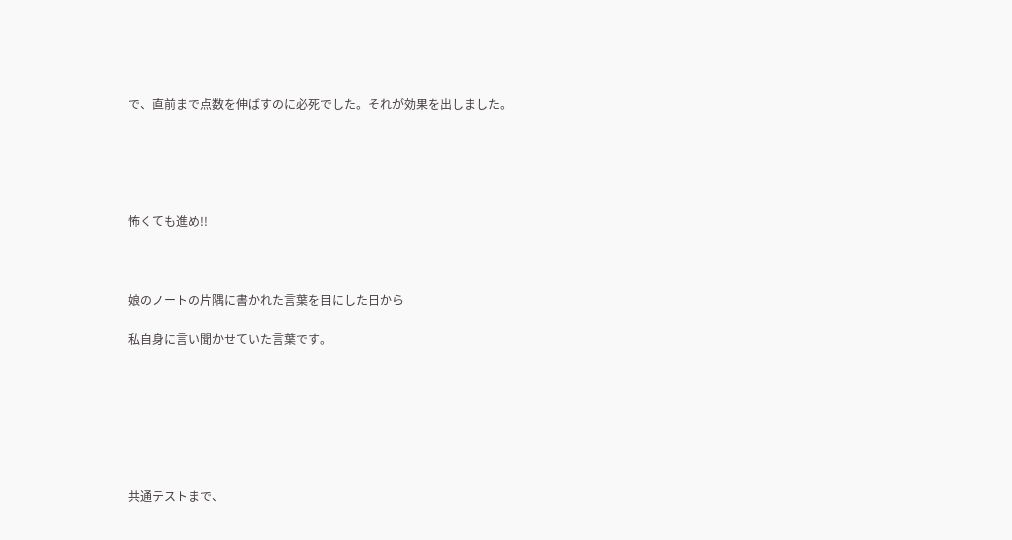で、直前まで点数を伸ばすのに必死でした。それが効果を出しました。





怖くても進め!!



娘のノートの片隅に書かれた言葉を目にした日から

私自身に言い聞かせていた言葉です。







共通テストまで、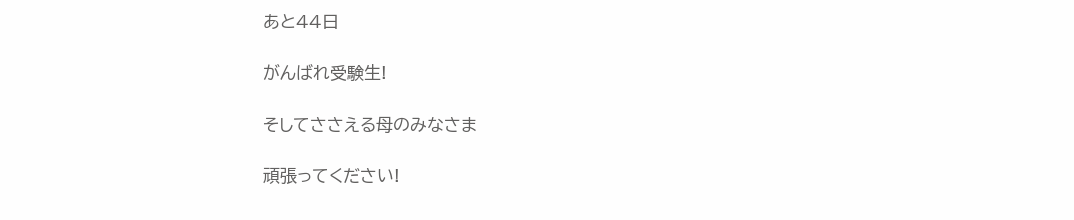あと44日

がんばれ受験生!

そしてささえる母のみなさま

頑張ってください!